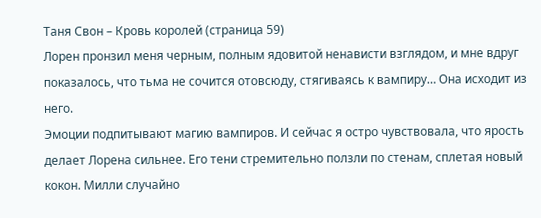Таня Свон – Кровь королей (страница 59)
Лорен пронзил меня черным, полным ядовитой ненависти взглядом, и мне вдруг показалось, что тьма не сочится отовсюду, стягиваясь к вампиру… Она исходит из него.
Эмоции подпитывают магию вампиров. И сейчас я остро чувствовала, что ярость делает Лорена сильнее. Его тени стремительно ползли по стенам, сплетая новый кокон. Милли случайно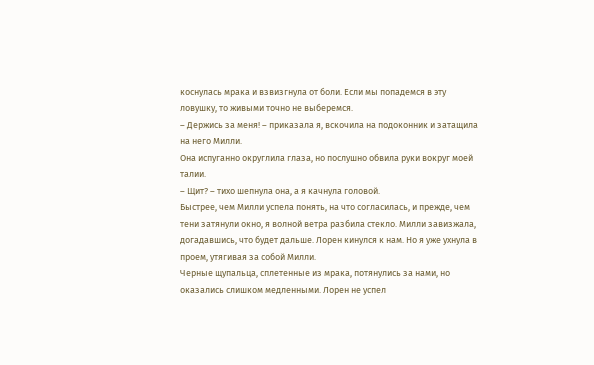коснулась мрака и взвизгнула от боли. Если мы попадемся в эту ловушку, то живыми точно не выберемся.
– Держись за меня! – приказала я, вскочила на подоконник и затащила на него Милли.
Она испуганно округлила глаза, но послушно обвила руки вокруг моей талии.
– Щит? – тихо шепнула она, а я качнула головой.
Быстрее, чем Милли успела понять, на что согласилась, и прежде, чем тени затянули окно, я волной ветра разбила стекло. Милли завизжала, догадавшись, что будет дальше. Лорен кинулся к нам. Но я уже ухнула в проем, утягивая за собой Милли.
Черные щупальца, сплетенные из мрака, потянулись за нами, но оказались слишком медленными. Лорен не успел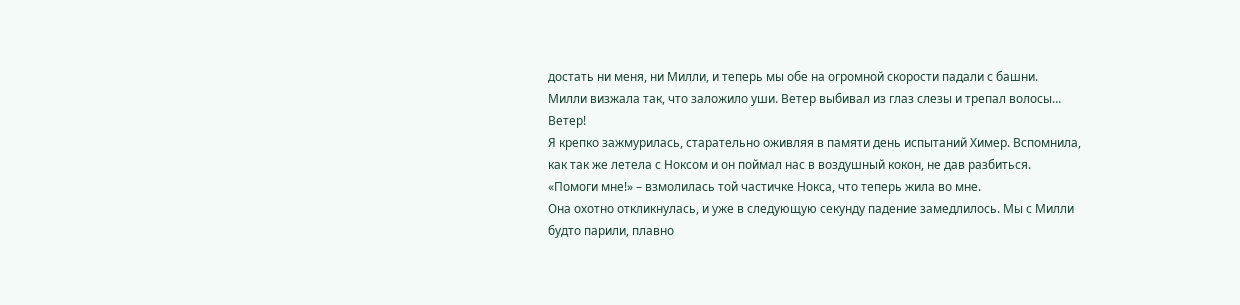достать ни меня, ни Милли, и теперь мы обе на огромной скорости падали с башни.
Милли визжала так, что заложило уши. Ветер выбивал из глаз слезы и трепал волосы… Ветер!
Я крепко зажмурилась, старательно оживляя в памяти день испытаний Химер. Вспомнила, как так же летела с Ноксом и он поймал нас в воздушный кокон, не дав разбиться.
«Помоги мне!» – взмолилась той частичке Нокса, что теперь жила во мне.
Она охотно откликнулась, и уже в следующую секунду падение замедлилось. Мы с Милли будто парили, плавно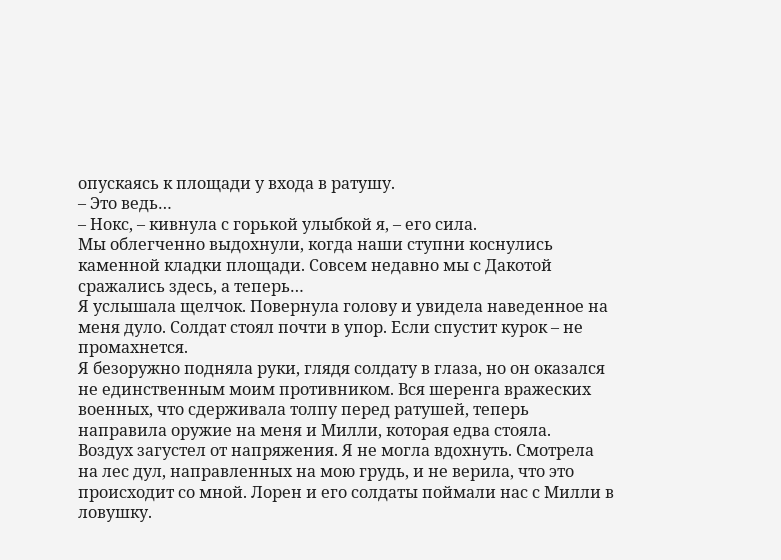опускаясь к площади у входа в ратушу.
– Это ведь…
– Нокс, – кивнула с горькой улыбкой я, – его сила.
Мы облегченно выдохнули, когда наши ступни коснулись каменной кладки площади. Совсем недавно мы с Дакотой сражались здесь, а теперь…
Я услышала щелчок. Повернула голову и увидела наведенное на меня дуло. Солдат стоял почти в упор. Если спустит курок – не промахнется.
Я безоружно подняла руки, глядя солдату в глаза, но он оказался не единственным моим противником. Вся шеренга вражеских военных, что сдерживала толпу перед ратушей, теперь направила оружие на меня и Милли, которая едва стояла.
Воздух загустел от напряжения. Я не могла вдохнуть. Смотрела на лес дул, направленных на мою грудь, и не верила, что это происходит со мной. Лорен и его солдаты поймали нас с Милли в ловушку.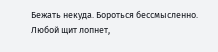Бежать некуда. Бороться бессмысленно. Любой щит лопнет,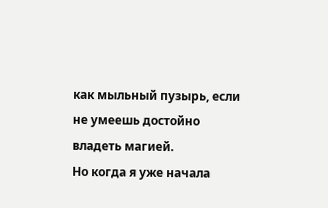как мыльный пузырь, если не умеешь достойно владеть магией.
Но когда я уже начала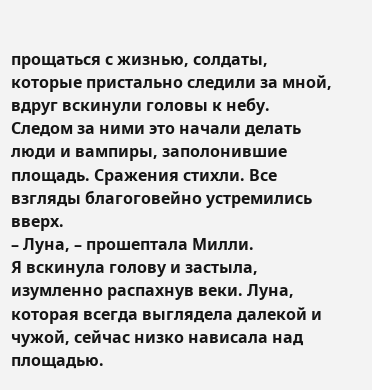прощаться с жизнью, солдаты, которые пристально следили за мной, вдруг вскинули головы к небу. Следом за ними это начали делать люди и вампиры, заполонившие площадь. Сражения стихли. Все взгляды благоговейно устремились вверх.
– Луна, – прошептала Милли.
Я вскинула голову и застыла, изумленно распахнув веки. Луна, которая всегда выглядела далекой и чужой, сейчас низко нависала над площадью.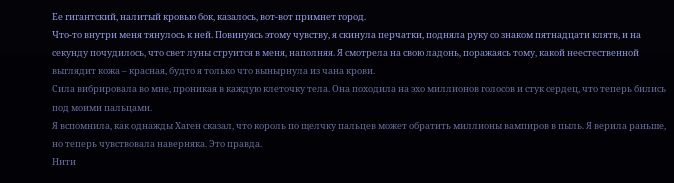Ее гигантский, налитый кровью бок, казалось, вот-вот примнет город.
Что-то внутри меня тянулось к ней. Повинуясь этому чувству, я скинула перчатки, подняла руку со знаком пятнадцати клятв, и на секунду почудилось, что свет луны струится в меня, наполняя. Я смотрела на свою ладонь, поражаясь тому, какой неестественной выглядит кожа – красная, будто я только что вынырнула из чана крови.
Сила вибрировала во мне, проникая в каждую клеточку тела. Она походила на эхо миллионов голосов и стук сердец, что теперь бились под моими пальцами.
Я вспомнила, как однажды Хаген сказал, что король по щелчку пальцев может обратить миллионы вампиров в пыль. Я верила раньше, но теперь чувствовала наверняка. Это правда.
Нити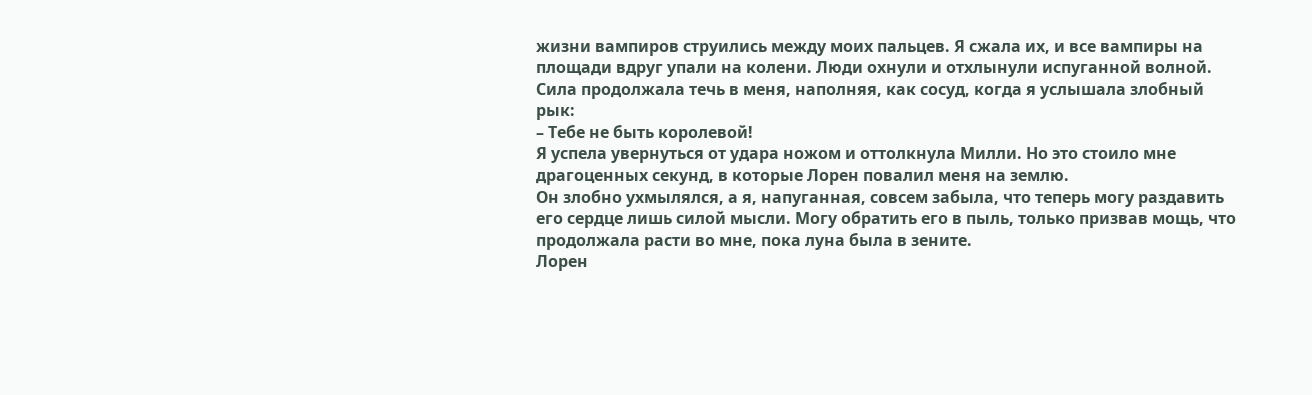жизни вампиров струились между моих пальцев. Я сжала их, и все вампиры на площади вдруг упали на колени. Люди охнули и отхлынули испуганной волной.
Сила продолжала течь в меня, наполняя, как сосуд, когда я услышала злобный рык:
– Тебе не быть королевой!
Я успела увернуться от удара ножом и оттолкнула Милли. Но это стоило мне драгоценных секунд, в которые Лорен повалил меня на землю.
Он злобно ухмылялся, а я, напуганная, совсем забыла, что теперь могу раздавить его сердце лишь силой мысли. Могу обратить его в пыль, только призвав мощь, что продолжала расти во мне, пока луна была в зените.
Лорен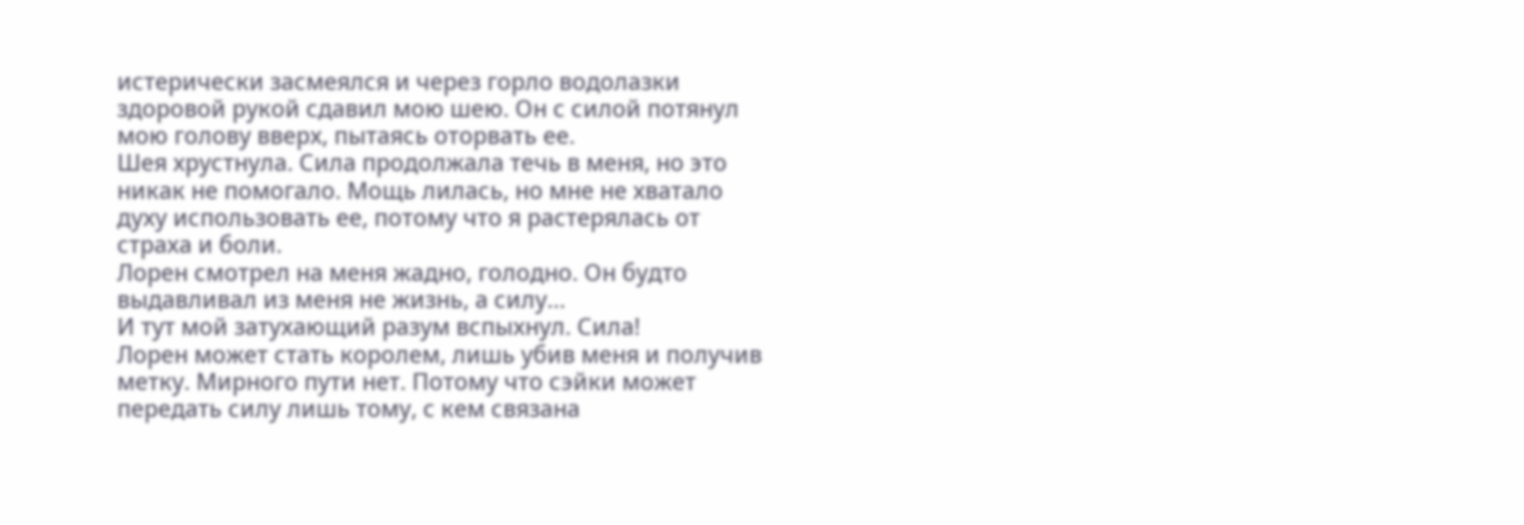истерически засмеялся и через горло водолазки здоровой рукой сдавил мою шею. Он с силой потянул мою голову вверх, пытаясь оторвать ее.
Шея хрустнула. Сила продолжала течь в меня, но это никак не помогало. Мощь лилась, но мне не хватало духу использовать ее, потому что я растерялась от страха и боли.
Лорен смотрел на меня жадно, голодно. Он будто выдавливал из меня не жизнь, а силу…
И тут мой затухающий разум вспыхнул. Сила!
Лорен может стать королем, лишь убив меня и получив метку. Мирного пути нет. Потому что сэйки может передать силу лишь тому, с кем связана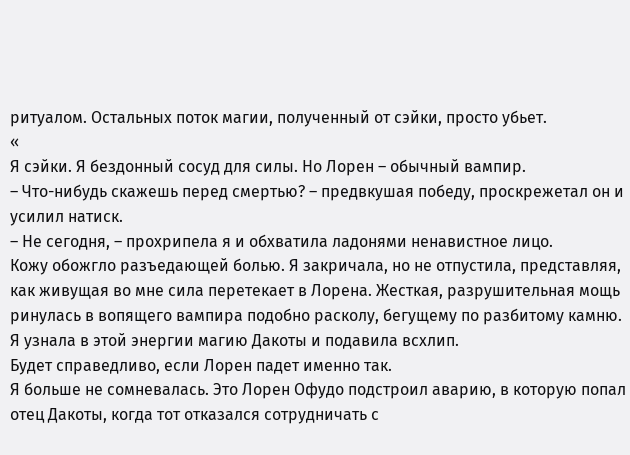ритуалом. Остальных поток магии, полученный от сэйки, просто убьет.
«
Я сэйки. Я бездонный сосуд для силы. Но Лорен – обычный вампир.
– Что-нибудь скажешь перед смертью? – предвкушая победу, проскрежетал он и усилил натиск.
– Не сегодня, – прохрипела я и обхватила ладонями ненавистное лицо.
Кожу обожгло разъедающей болью. Я закричала, но не отпустила, представляя, как живущая во мне сила перетекает в Лорена. Жесткая, разрушительная мощь ринулась в вопящего вампира подобно расколу, бегущему по разбитому камню. Я узнала в этой энергии магию Дакоты и подавила всхлип.
Будет справедливо, если Лорен падет именно так.
Я больше не сомневалась. Это Лорен Офудо подстроил аварию, в которую попал отец Дакоты, когда тот отказался сотрудничать с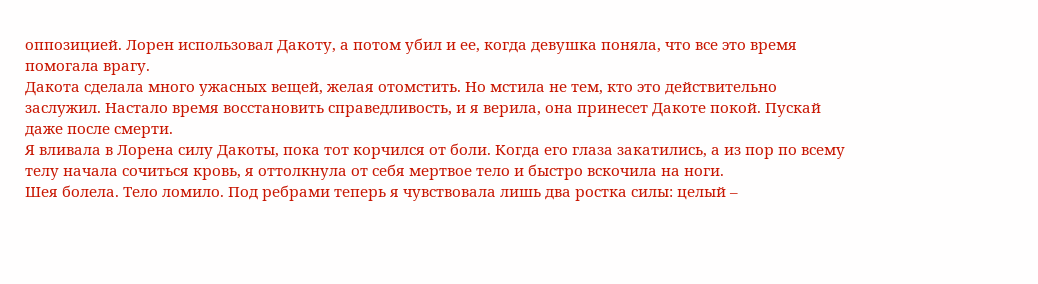оппозицией. Лорен использовал Дакоту, а потом убил и ее, когда девушка поняла, что все это время помогала врагу.
Дакота сделала много ужасных вещей, желая отомстить. Но мстила не тем, кто это действительно заслужил. Настало время восстановить справедливость, и я верила, она принесет Дакоте покой. Пускай даже после смерти.
Я вливала в Лорена силу Дакоты, пока тот корчился от боли. Когда его глаза закатились, а из пор по всему телу начала сочиться кровь, я оттолкнула от себя мертвое тело и быстро вскочила на ноги.
Шея болела. Тело ломило. Под ребрами теперь я чувствовала лишь два ростка силы: целый –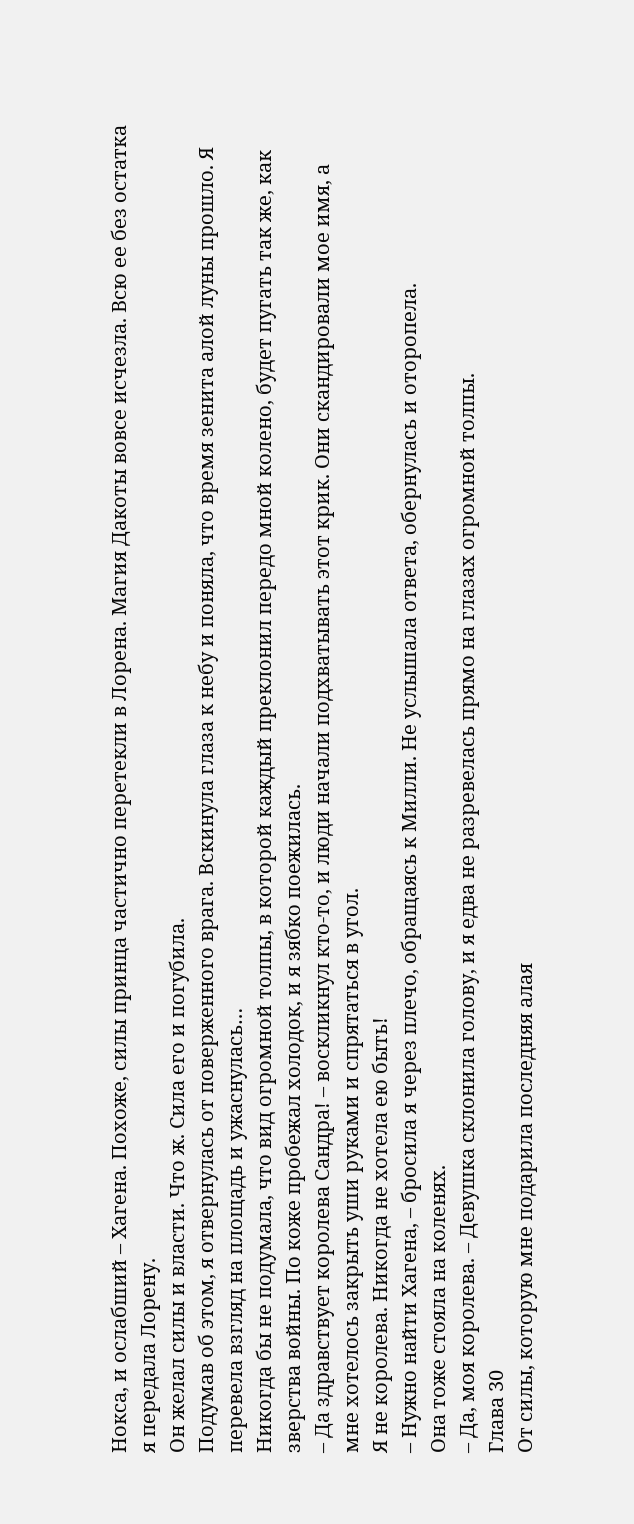Нокса, и ослабший – Хагена. Похоже, силы принца частично перетекли в Лорена. Магия Дакоты вовсе исчезла. Всю ее без остатка я передала Лорену.
Он желал силы и власти. Что ж. Сила его и погубила.
Подумав об этом, я отвернулась от поверженного врага. Вскинула глаза к небу и поняла, что время зенита алой луны прошло. Я перевела взгляд на площадь и ужаснулась…
Никогда бы не подумала, что вид огромной толпы, в которой каждый преклонил передо мной колено, будет пугать так же, как зверства войны. По коже пробежал холодок, и я зябко поежилась.
– Да здравствует королева Сандра! – воскликнул кто-то, и люди начали подхватывать этот крик. Они скандировали мое имя, а мне хотелось закрыть уши руками и спрятаться в угол.
Я не королева. Никогда не хотела ею быть!
– Нужно найти Хагена, – бросила я через плечо, обращаясь к Милли. Не услышала ответа, обернулась и оторопела.
Она тоже стояла на коленях.
– Да, моя королева. – Девушка склонила голову, и я едва не разревелась прямо на глазах огромной толпы.
Глава 30
От силы, которую мне подарила последняя алая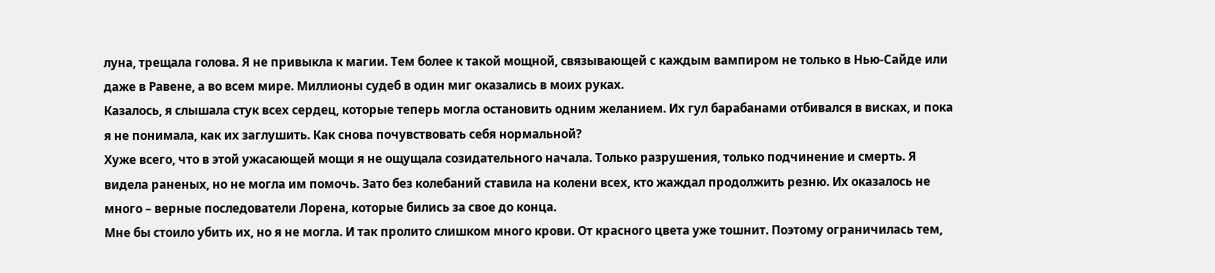луна, трещала голова. Я не привыкла к магии. Тем более к такой мощной, связывающей с каждым вампиром не только в Нью-Сайде или даже в Равене, а во всем мире. Миллионы судеб в один миг оказались в моих руках.
Казалось, я слышала стук всех сердец, которые теперь могла остановить одним желанием. Их гул барабанами отбивался в висках, и пока я не понимала, как их заглушить. Как снова почувствовать себя нормальной?
Хуже всего, что в этой ужасающей мощи я не ощущала созидательного начала. Только разрушения, только подчинение и смерть. Я видела раненых, но не могла им помочь. Зато без колебаний ставила на колени всех, кто жаждал продолжить резню. Их оказалось не много – верные последователи Лорена, которые бились за свое до конца.
Мне бы стоило убить их, но я не могла. И так пролито слишком много крови. От красного цвета уже тошнит. Поэтому ограничилась тем,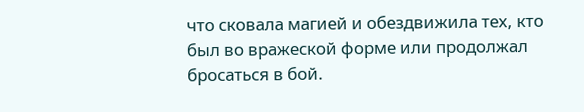что сковала магией и обездвижила тех, кто был во вражеской форме или продолжал бросаться в бой.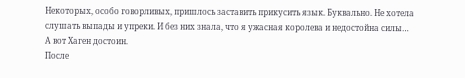Некоторых, особо говорливых, пришлось заставить прикусить язык. Буквально. Не хотела слушать выпады и упреки. И без них знала, что я ужасная королева и недостойна силы…
А вот Хаген достоин.
После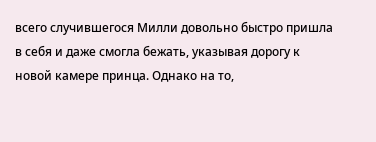всего случившегося Милли довольно быстро пришла в себя и даже смогла бежать, указывая дорогу к новой камере принца. Однако на то,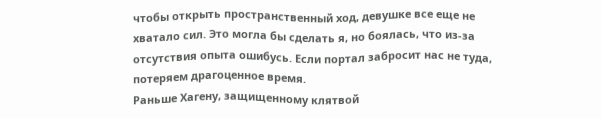чтобы открыть пространственный ход, девушке все еще не хватало сил. Это могла бы сделать я, но боялась, что из-за отсутствия опыта ошибусь. Если портал забросит нас не туда, потеряем драгоценное время.
Раньше Хагену, защищенному клятвой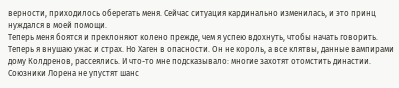верности, приходилось оберегать меня. Сейчас ситуация кардинально изменилась, и это принц нуждался в моей помощи.
Теперь меня боятся и преклоняют колено прежде, чем я успею вдохнуть, чтобы начать говорить. Теперь я внушаю ужас и страх. Но Хаген в опасности. Он не король, а все клятвы, данные вампирами дому Колдренов, рассеялись. И что-то мне подсказывало: многие захотят отомстить династии. Союзники Лорена не упустят шанс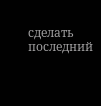сделать последний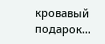кровавый подарок…